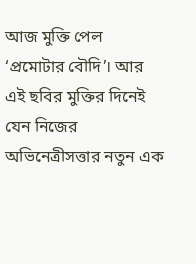আজ মুক্তি পেল ‘প্রমোটার বৌদি’। আর এই ছবির মুক্তির দিনেই যেন নিজের অভিনেত্রীসত্তার নতুন এক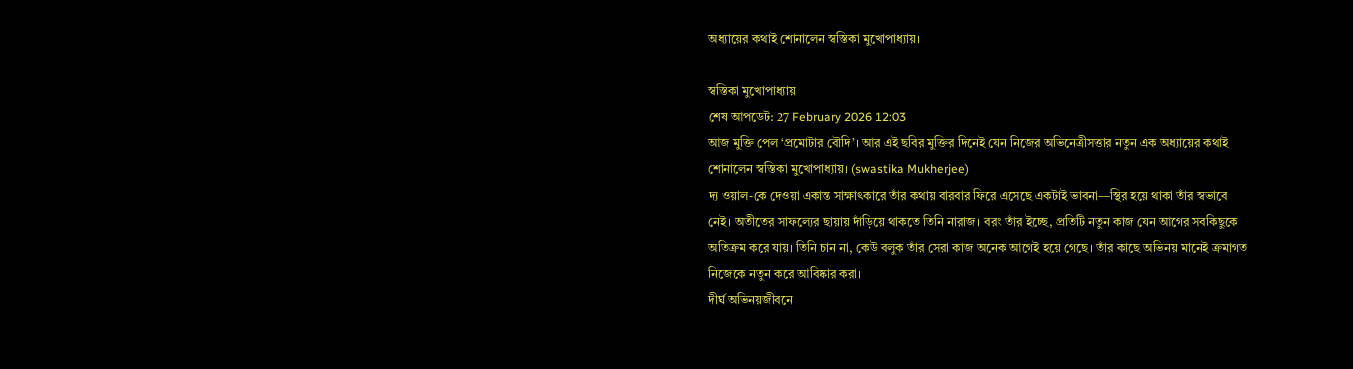অধ্যায়ের কথাই শোনালেন স্বস্তিকা মুখোপাধ্যায়।

স্বস্তিকা মুখোপাধ্যায়
শেষ আপডেট: 27 February 2026 12:03
আজ মুক্তি পেল ‘প্রমোটার বৌদি’। আর এই ছবির মুক্তির দিনেই যেন নিজের অভিনেত্রীসত্তার নতুন এক অধ্যায়ের কথাই শোনালেন স্বস্তিকা মুখোপাধ্যায়। (swastika Mukherjee)
দ্য ওয়াল-কে দেওয়া একান্ত সাক্ষাৎকারে তাঁর কথায় বারবার ফিরে এসেছে একটাই ভাবনা—স্থির হয়ে থাকা তাঁর স্বভাবে নেই। অতীতের সাফল্যের ছায়ায় দাঁড়িয়ে থাকতে তিনি নারাজ। বরং তাঁর ইচ্ছে, প্রতিটি নতুন কাজ যেন আগের সবকিছুকে অতিক্রম করে যায়। তিনি চান না, কেউ বলুক তাঁর সেরা কাজ অনেক আগেই হয়ে গেছে। তাঁর কাছে অভিনয় মানেই ক্রমাগত নিজেকে নতুন করে আবিষ্কার করা।
দীর্ঘ অভিনয়জীবনে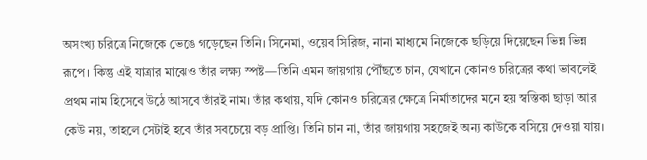অসংখ্য চরিত্রে নিজেকে ভেঙে গড়েছেন তিনি। সিনেমা, ওয়েব সিরিজ, নানা মাধ্যমে নিজেকে ছড়িয়ে দিয়েছেন ভিন্ন ভিন্ন রূপে। কিন্তু এই যাত্রার মাঝেও তাঁর লক্ষ্য স্পষ্ট—তিনি এমন জায়গায় পৌঁছতে চান, যেখানে কোনও চরিত্রের কথা ভাবলেই প্রথম নাম হিসেবে উঠে আসবে তাঁরই নাম। তাঁর কথায়, যদি কোনও চরিত্রের ক্ষেত্রে নির্মাতাদের মনে হয় স্বস্তিকা ছাড়া আর কেউ নয়, তাহলে সেটাই হবে তাঁর সবচেয়ে বড় প্রাপ্তি। তিনি চান না, তাঁর জায়গায় সহজেই অন্য কাউকে বসিয়ে দেওয়া যায়।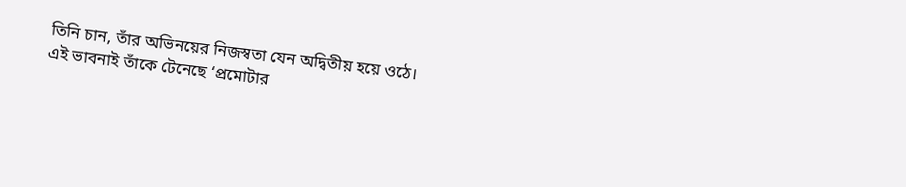তিনি চান, তাঁর অভিনয়ের নিজস্বতা যেন অদ্বিতীয় হয়ে ওঠে।
এই ভাবনাই তাঁকে টেনেছে ‘প্রমোটার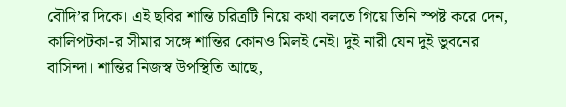বৌদি’র দিকে। এই ছবির শান্তি চরিত্রটি নিয়ে কথা বলতে গিয়ে তিনি স্পষ্ট করে দেন, কালিপটকা-র সীমার সঙ্গে শান্তির কোনও মিলই নেই। দুই নারী যেন দুই ভুবনের বাসিন্দা। শান্তির নিজস্ব উপস্থিতি আছে,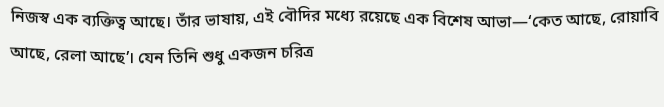নিজস্ব এক ব্যক্তিত্ব আছে। তাঁর ভাষায়, এই বৌদির মধ্যে রয়েছে এক বিশেষ আভা—‘কেত আছে, রোয়াবি আছে, রেলা আছে’। যেন তিনি শুধু একজন চরিত্র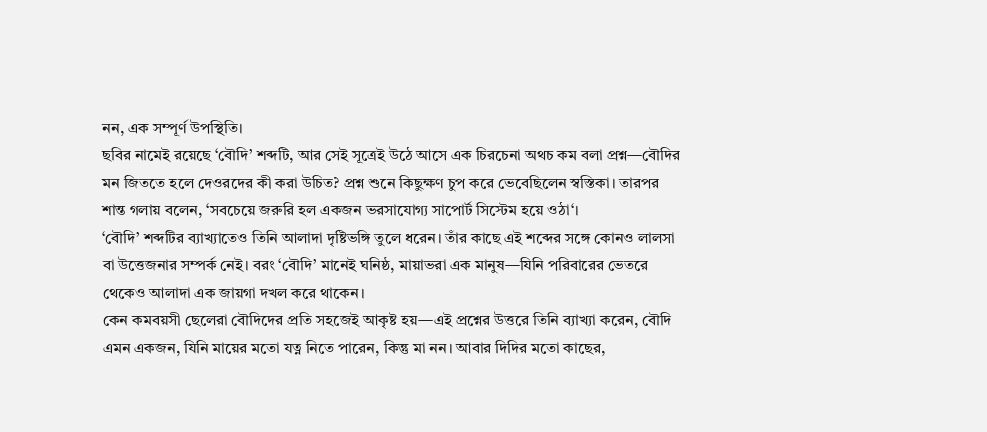নন, এক সম্পূর্ণ উপস্থিতি।
ছবির নামেই রয়েছে ‘বৌদি’ শব্দটি, আর সেই সূত্রেই উঠে আসে এক চিরচেনা অথচ কম বলা প্রশ্ন—বৌদির মন জিততে হলে দেওরদের কী করা উচিত? প্রশ্ন শুনে কিছুক্ষণ চুপ করে ভেবেছিলেন স্বস্তিকা। তারপর শান্ত গলায় বলেন, ‘সবচেয়ে জরুরি হল একজন ভরসাযোগ্য সাপোর্ট সিস্টেম হয়ে ওঠা‘।
‘বৌদি’ শব্দটির ব্যাখ্যাতেও তিনি আলাদা দৃষ্টিভঙ্গি তুলে ধরেন। তাঁর কাছে এই শব্দের সঙ্গে কোনও লালসা বা উত্তেজনার সম্পর্ক নেই। বরং ‘বৌদি’ মানেই ঘনিষ্ঠ, মায়াভরা এক মানুষ—যিনি পরিবারের ভেতরে থেকেও আলাদা এক জায়গা দখল করে থাকেন।
কেন কমবয়সী ছেলেরা বৌদিদের প্রতি সহজেই আকৃষ্ট হয়—এই প্রশ্নের উত্তরে তিনি ব্যাখ্যা করেন, বৌদি এমন একজন, যিনি মায়ের মতো যত্ন নিতে পারেন, কিন্তু মা নন। আবার দিদির মতো কাছের,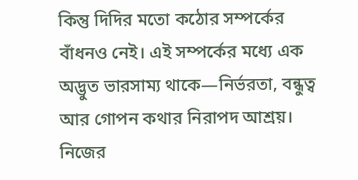কিন্তু দিদির মতো কঠোর সম্পর্কের বাঁধনও নেই। এই সম্পর্কের মধ্যে এক অদ্ভুত ভারসাম্য থাকে—নির্ভরতা, বন্ধুত্ব আর গোপন কথার নিরাপদ আশ্রয়। নিজের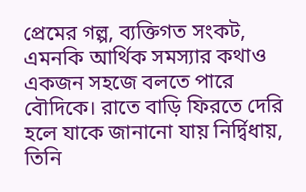প্রেমের গল্প, ব্যক্তিগত সংকট, এমনকি আর্থিক সমস্যার কথাও একজন সহজে বলতে পারে বৌদিকে। রাতে বাড়ি ফিরতে দেরি হলে যাকে জানানো যায় নির্দ্বিধায়, তিনি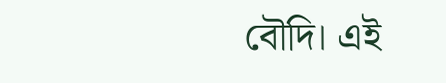বৌদি। এই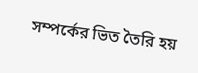সম্পর্কের ভিত তৈরি হয়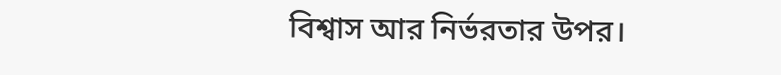বিশ্বাস আর নির্ভরতার উপর।